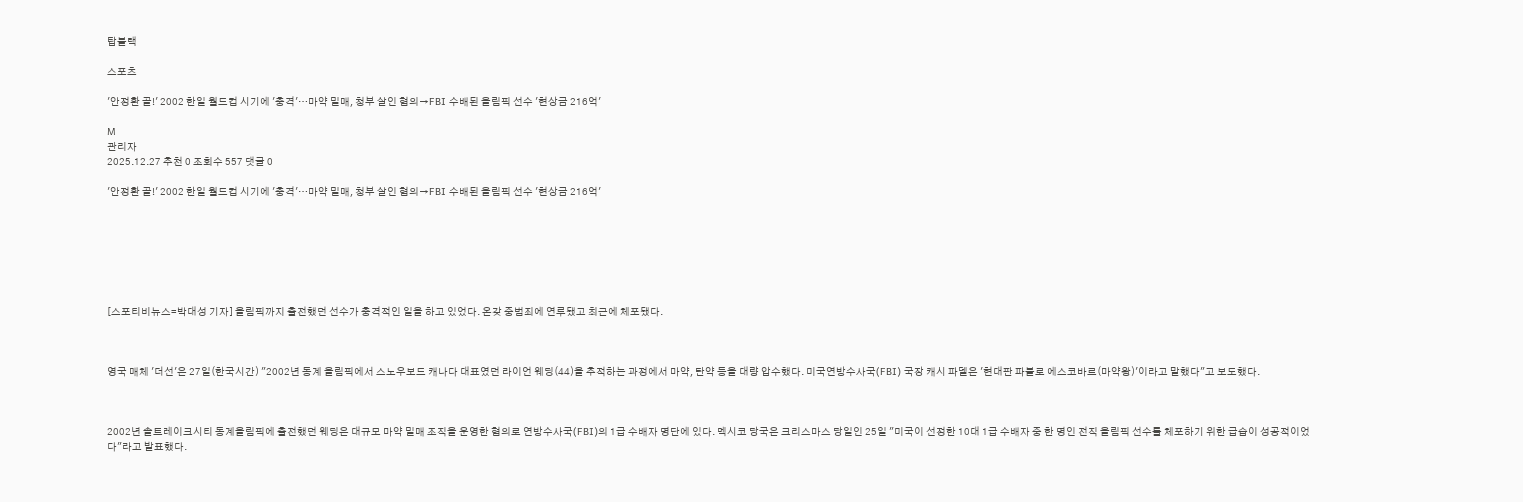탑블랙

스포츠

'안정환 골!' 2002 한일 월드컵 시기에 '충격'…마약 밀매, 청부 살인 혐의→FBI 수배된 올림픽 선수 '현상금 216억'

M
관리자
2025.12.27 추천 0 조회수 557 댓글 0

'안정환 골!' 2002 한일 월드컵 시기에 '충격'…마약 밀매, 청부 살인 혐의→FBI 수배된 올림픽 선수 '현상금 216억'







[스포티비뉴스=박대성 기자] 올림픽까지 출전했던 선수가 충격적인 일을 하고 있었다. 온갖 중범죄에 연루됐고 최근에 체포됐다.



영국 매체 '더선'은 27일(한국시간) "2002년 동계 올림픽에서 스노우보드 캐나다 대표였던 라이언 웨딩(44)을 추적하는 과정에서 마약, 탄약 등을 대량 압수했다. 미국연방수사국(FBI) 국장 캐시 파델은 '현대판 파블로 에스코바르(마약왕)'이라고 말했다"고 보도했다.



2002년 솔트레이크시티 동계올림픽에 출전했던 웨딩은 대규모 마약 밀매 조직을 운영한 혐의로 연방수사국(FBI)의 1급 수배자 명단에 있다. 멕시코 당국은 크리스마스 당일인 25일 "미국이 선정한 10대 1급 수배자 중 한 명인 전직 올림픽 선수를 체포하기 위한 급습이 성공적이었다"라고 발표했다.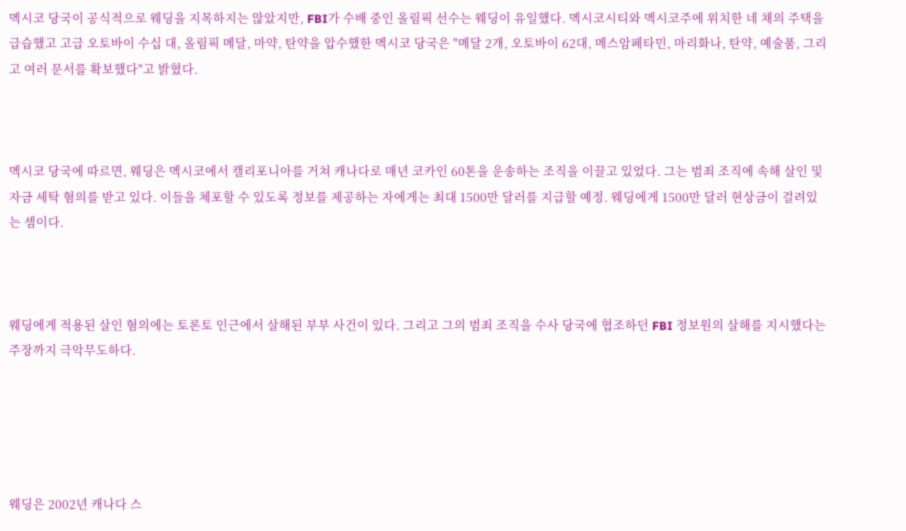멕시코 당국이 공식적으로 웨딩을 지목하지는 않았지만, FBI가 수배 중인 올림픽 선수는 웨딩이 유일했다. 멕시코시티와 멕시코주에 위치한 네 채의 주택을 급습했고 고급 오토바이 수십 대, 올림픽 메달, 마약, 탄약을 압수했한 멕시코 당국은 "메달 2개, 오토바이 62대, 메스암페타민, 마리화나, 탄약, 예술품, 그리고 여러 문서를 확보했다"고 밝혔다.



멕시코 당국에 따르면, 웨딩은 멕시코에서 캘리포니아를 거쳐 캐나다로 매년 코카인 60톤을 운송하는 조직을 이끌고 있었다. 그는 범죄 조직에 속해 살인 및 자금 세탁 혐의를 받고 있다. 이들을 체포할 수 있도록 정보를 제공하는 자에게는 최대 1500만 달러를 지급할 예정. 웨딩에게 1500만 달러 현상금이 걸려있는 셈이다.



웨딩에게 적용된 살인 혐의에는 토론토 인근에서 살해된 부부 사건이 있다. 그리고 그의 범죄 조직을 수사 당국에 협조하던 FBI 정보원의 살해를 지시했다는 주장까지 극악무도하다.





웨딩은 2002년 캐나다 스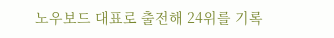노우보드 대표로 출전해 24위를 기록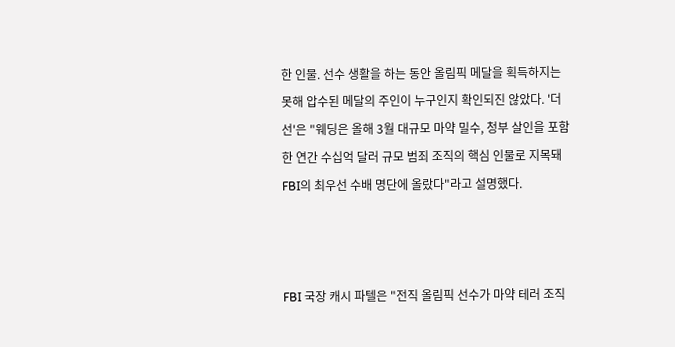한 인물. 선수 생활을 하는 동안 올림픽 메달을 획득하지는 못해 압수된 메달의 주인이 누구인지 확인되진 않았다. '더선'은 "웨딩은 올해 3월 대규모 마약 밀수, 청부 살인을 포함한 연간 수십억 달러 규모 범죄 조직의 핵심 인물로 지목돼 FBI의 최우선 수배 명단에 올랐다"라고 설명했다.



FBI 국장 캐시 파텔은 "전직 올림픽 선수가 마약 테러 조직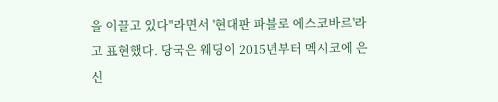을 이끌고 있다"라면서 '현대판 파블로 에스코바르'라고 표현했다. 당국은 웨딩이 2015년부터 멕시코에 은신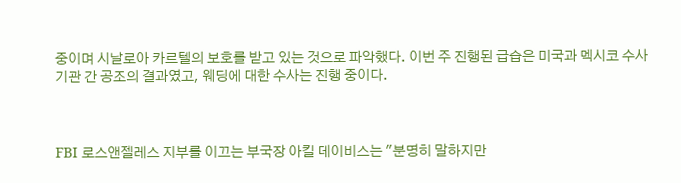중이며 시날로아 카르텔의 보호를 받고 있는 것으로 파악했다. 이번 주 진행된 급습은 미국과 멕시코 수사 기관 간 공조의 결과였고, 웨딩에 대한 수사는 진행 중이다.



FBI 로스앤젤레스 지부를 이끄는 부국장 아킬 데이비스는 "분명히 말하지만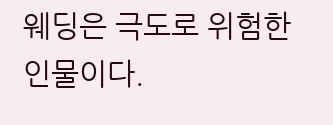웨딩은 극도로 위험한 인물이다.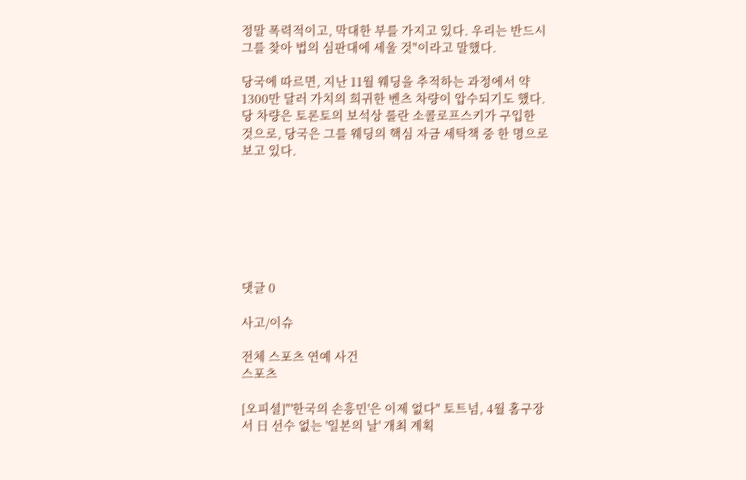정말 폭력적이고, 막대한 부를 가지고 있다. 우리는 반드시 그를 찾아 법의 심판대에 세울 것"이라고 말했다.

당국에 따르면, 지난 11월 웨딩을 추적하는 과정에서 약 1300만 달러 가치의 희귀한 벤츠 차량이 압수되기도 했다. 당 차량은 토론토의 보석상 롤란 소콜로프스키가 구입한 것으로, 당국은 그를 웨딩의 핵심 자금 세탁책 중 한 명으로 보고 있다.







댓글 0

사고/이슈

전체 스포츠 연예 사건
스포츠

[오피셜]"'한국의 손흥민'은 이제 없다" 토트넘, 4월 홈구장서 日 선수 없는 '일본의 날' 개최 계획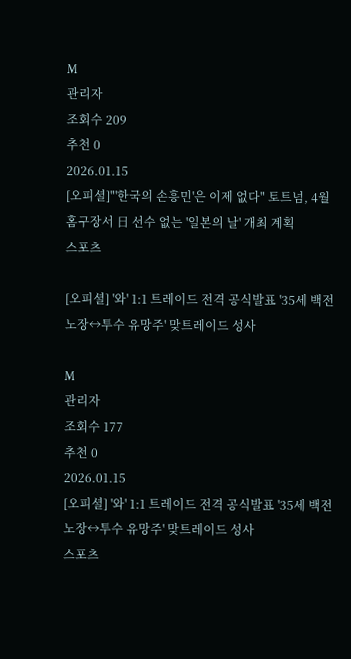M
관리자
조회수 209
추천 0
2026.01.15
[오피셜]"'한국의 손흥민'은 이제 없다" 토트넘, 4월 홈구장서 日 선수 없는 '일본의 날' 개최 계획
스포츠

[오피셜] '와' 1:1 트레이드 전격 공식발표 '35세 백전노장↔투수 유망주' 맞트레이드 성사

M
관리자
조회수 177
추천 0
2026.01.15
[오피셜] '와' 1:1 트레이드 전격 공식발표 '35세 백전노장↔투수 유망주' 맞트레이드 성사
스포츠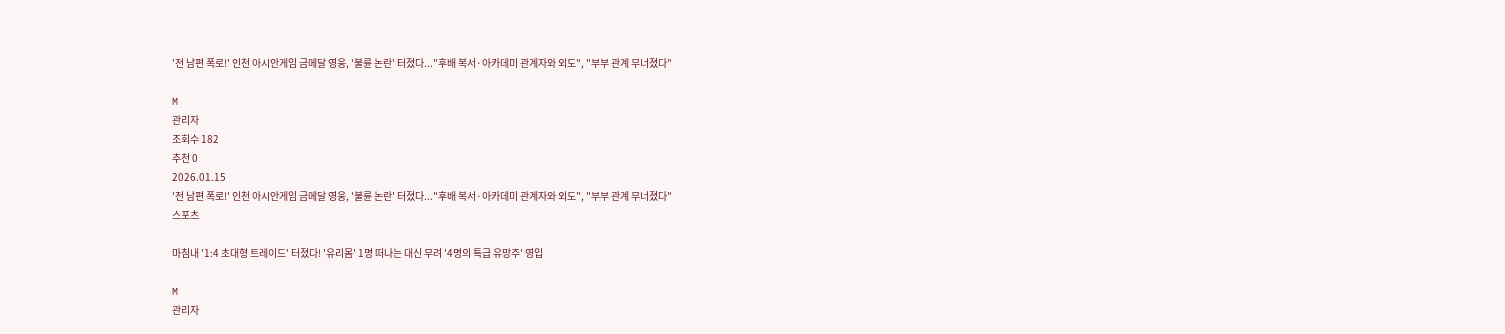'전 남편 폭로!' 인천 아시안게임 금메달 영웅, '불륜 논란' 터졌다..."후배 복서·아카데미 관계자와 외도", "부부 관계 무너졌다"

M
관리자
조회수 182
추천 0
2026.01.15
'전 남편 폭로!' 인천 아시안게임 금메달 영웅, '불륜 논란' 터졌다..."후배 복서·아카데미 관계자와 외도", "부부 관계 무너졌다"
스포츠

마침내 '1:4 초대형 트레이드' 터졌다! '유리몸' 1명 떠나는 대신 무려 '4명의 특급 유망주' 영입

M
관리자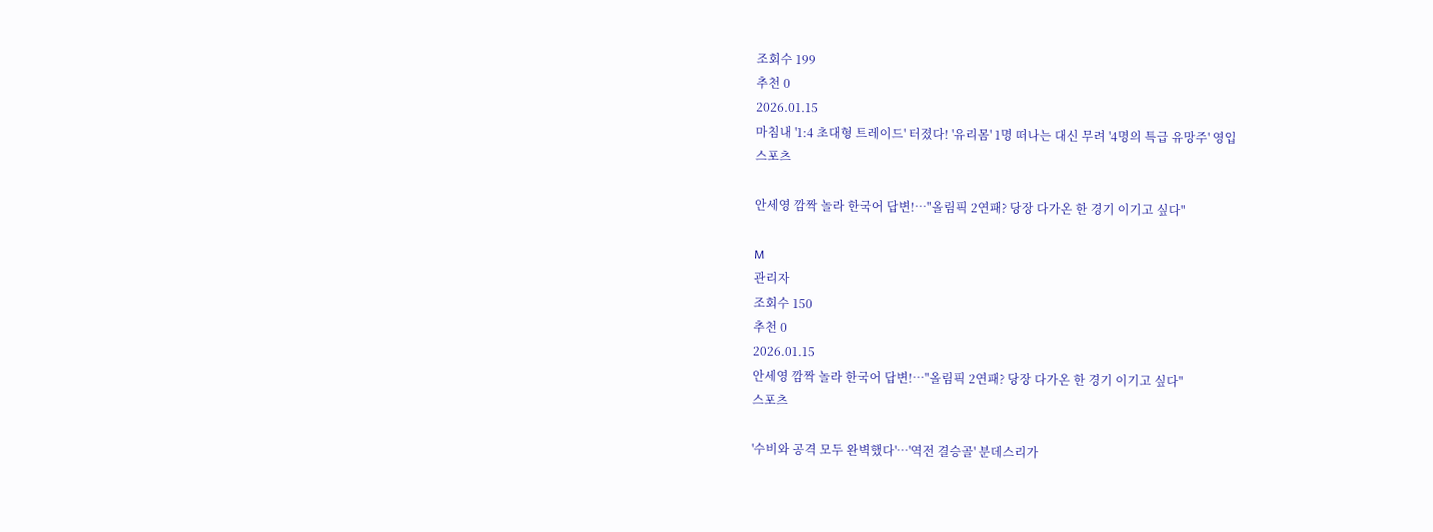조회수 199
추천 0
2026.01.15
마침내 '1:4 초대형 트레이드' 터졌다! '유리몸' 1명 떠나는 대신 무려 '4명의 특급 유망주' 영입
스포츠

안세영 깜짝 놀라 한국어 답변!…"올림픽 2연패? 당장 다가온 한 경기 이기고 싶다"

M
관리자
조회수 150
추천 0
2026.01.15
안세영 깜짝 놀라 한국어 답변!…"올림픽 2연패? 당장 다가온 한 경기 이기고 싶다"
스포츠

'수비와 공격 모두 완벽했다'…'역전 결승골' 분데스리가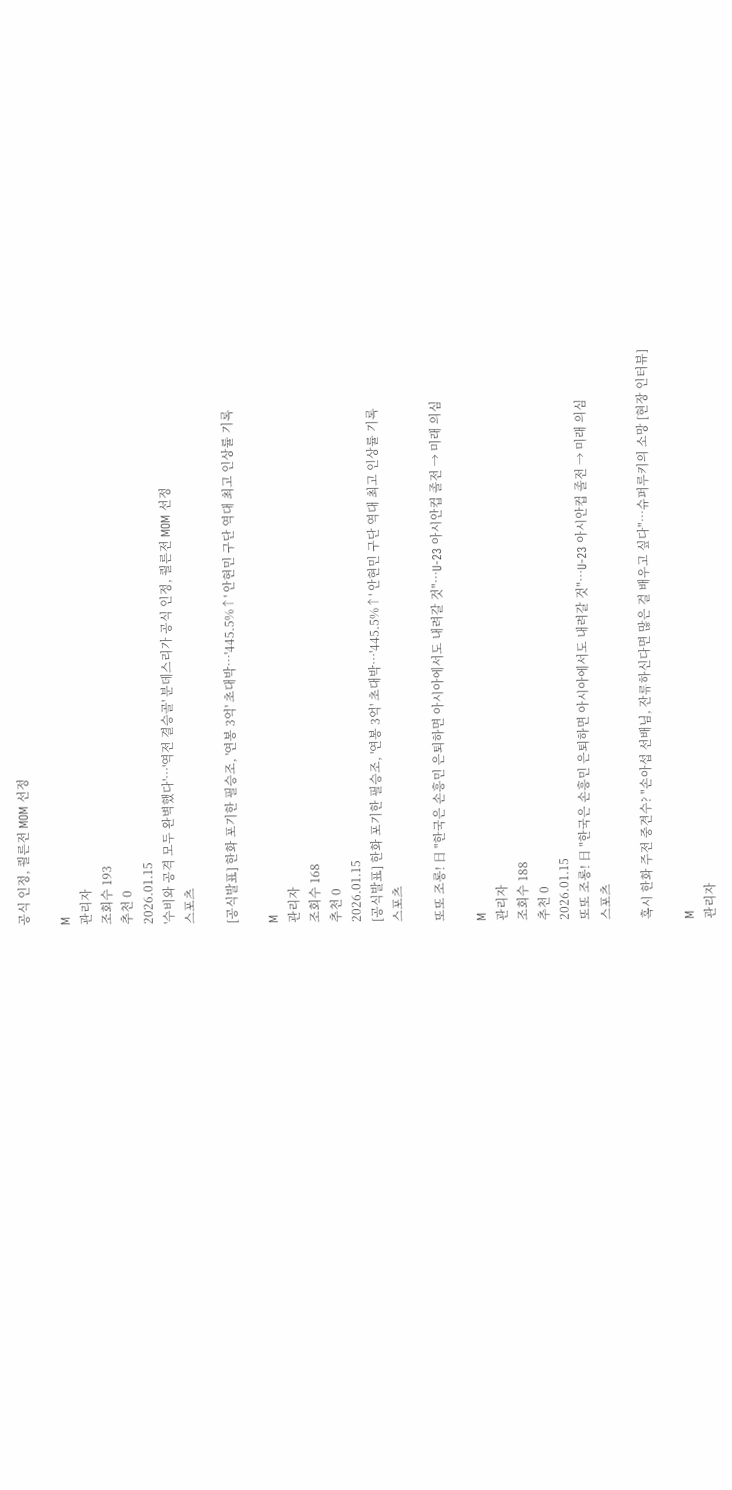공식 인정, 쾰른전 MOM 선정

M
관리자
조회수 193
추천 0
2026.01.15
'수비와 공격 모두 완벽했다'…'역전 결승골' 분데스리가 공식 인정, 쾰른전 MOM 선정
스포츠

[공식발표] 한화 포기한 필승조, '연봉 3억' 초대박…'445.5%↑' 안현민 구단 역대 최고 인상률 기록

M
관리자
조회수 168
추천 0
2026.01.15
[공식발표] 한화 포기한 필승조, '연봉 3억' 초대박…'445.5%↑' 안현민 구단 역대 최고 인상률 기록
스포츠

또또 조롱! 日 "한국은 손흥민 은퇴하면 아시아에서도 내려갈 것"…U-23 아시안컵 졸전 → 미래 의심

M
관리자
조회수 188
추천 0
2026.01.15
또또 조롱! 日 "한국은 손흥민 은퇴하면 아시아에서도 내려갈 것"…U-23 아시안컵 졸전 → 미래 의심
스포츠

혹시 한화 주전 중견수? "손아섭 선배님, 잔류하신다면 많은 걸 배우고 싶다"…슈퍼루키의 소망 [현장 인터뷰]

M
관리자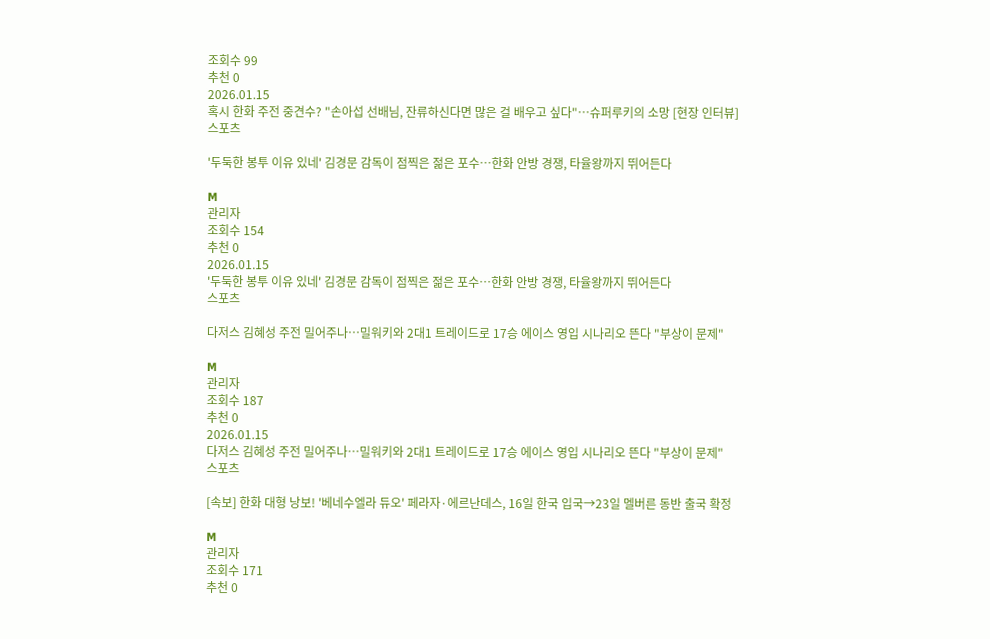조회수 99
추천 0
2026.01.15
혹시 한화 주전 중견수? "손아섭 선배님, 잔류하신다면 많은 걸 배우고 싶다"…슈퍼루키의 소망 [현장 인터뷰]
스포츠

'두둑한 봉투 이유 있네' 김경문 감독이 점찍은 젊은 포수…한화 안방 경쟁, 타율왕까지 뛰어든다

M
관리자
조회수 154
추천 0
2026.01.15
'두둑한 봉투 이유 있네' 김경문 감독이 점찍은 젊은 포수…한화 안방 경쟁, 타율왕까지 뛰어든다
스포츠

다저스 김혜성 주전 밀어주나…밀워키와 2대1 트레이드로 17승 에이스 영입 시나리오 뜬다 "부상이 문제"

M
관리자
조회수 187
추천 0
2026.01.15
다저스 김혜성 주전 밀어주나…밀워키와 2대1 트레이드로 17승 에이스 영입 시나리오 뜬다 "부상이 문제"
스포츠

[속보] 한화 대형 낭보! '베네수엘라 듀오' 페라자·에르난데스, 16일 한국 입국→23일 멜버른 동반 출국 확정

M
관리자
조회수 171
추천 0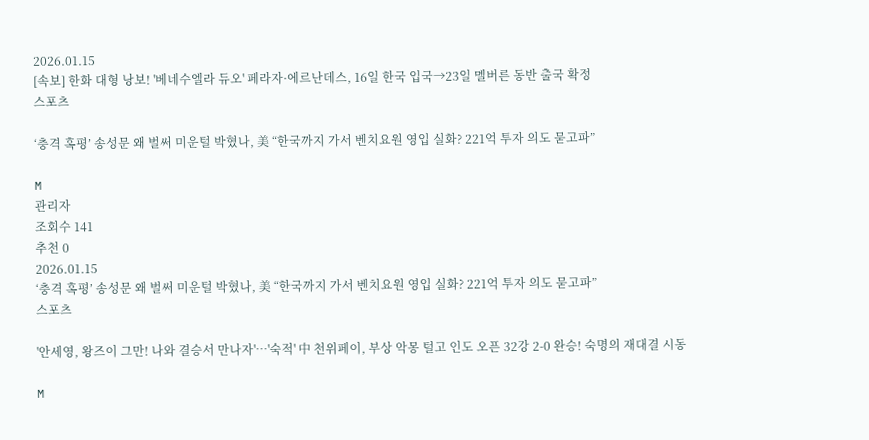2026.01.15
[속보] 한화 대형 낭보! '베네수엘라 듀오' 페라자·에르난데스, 16일 한국 입국→23일 멜버른 동반 출국 확정
스포츠

‘충격 혹평’ 송성문 왜 벌써 미운털 박혔나, 美 “한국까지 가서 벤치요원 영입 실화? 221억 투자 의도 묻고파”

M
관리자
조회수 141
추천 0
2026.01.15
‘충격 혹평’ 송성문 왜 벌써 미운털 박혔나, 美 “한국까지 가서 벤치요원 영입 실화? 221억 투자 의도 묻고파”
스포츠

'안세영, 왕즈이 그만! 나와 결승서 만나자'…'숙적' 中 천위페이, 부상 악몽 털고 인도 오픈 32강 2-0 완승! 숙명의 재대결 시동

M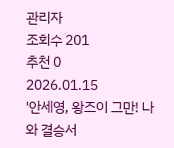관리자
조회수 201
추천 0
2026.01.15
'안세영, 왕즈이 그만! 나와 결승서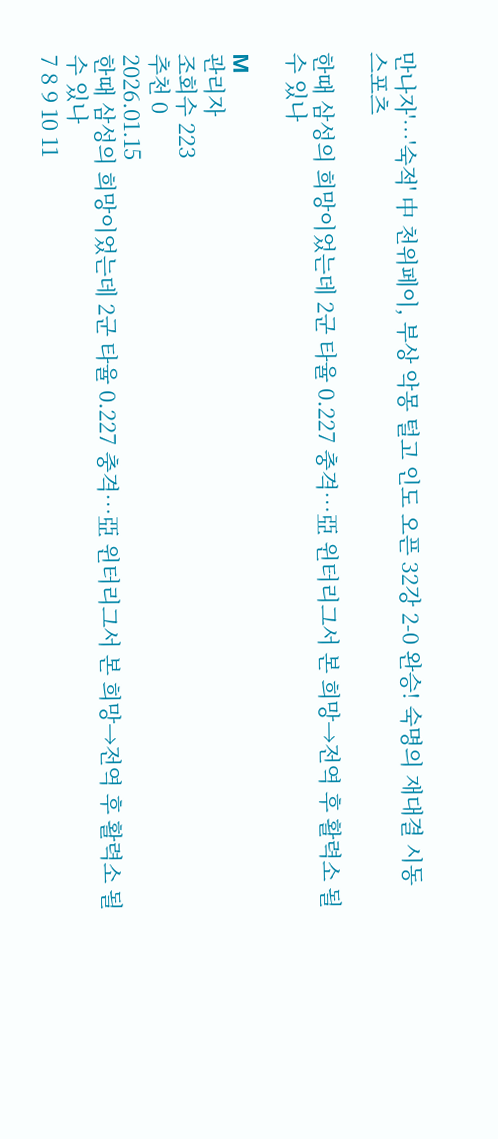만나자'…'숙적' 中 천위페이, 부상 악몽 털고 인도 오픈 32강 2-0 완승! 숙명의 재대결 시동
스포츠

한때 삼성의 희망이었는데 2군 타율 0.227 충격…亞 윈터리그서 본 희망→전역 후 활력소 될 수 있나

M
관리자
조회수 223
추천 0
2026.01.15
한때 삼성의 희망이었는데 2군 타율 0.227 충격…亞 윈터리그서 본 희망→전역 후 활력소 될 수 있나
7 8 9 10 11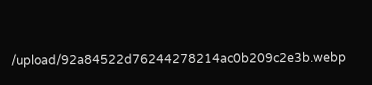/upload/92a84522d76244278214ac0b209c2e3b.webp